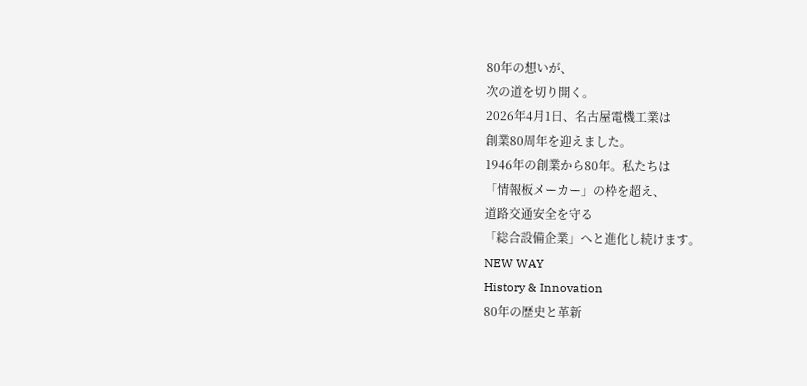80年の想いが、
次の道を切り開く。
2026年4月1日、名古屋電機工業は
創業80周年を迎えました。
1946年の創業から80年。私たちは
「情報板メーカー」の枠を超え、
道路交通安全を守る
「総合設備企業」へと進化し続けます。
NEW WAY
History & Innovation
80年の歴史と革新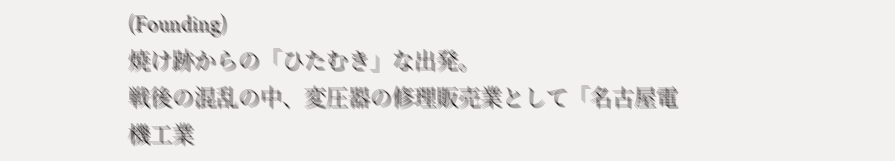(Founding)
焼け跡からの「ひたむき」な出発。
戦後の混乱の中、変圧器の修理販売業として「名古屋電機工業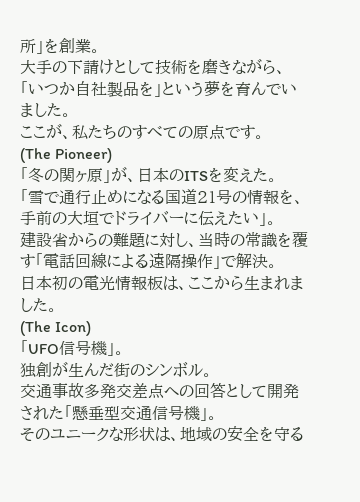所」を創業。
大手の下請けとして技術を磨きながら、「いつか自社製品を」という夢を育んでいました。
ここが、私たちのすべての原点です。
(The Pioneer)
「冬の関ヶ原」が、日本のITSを変えた。
「雪で通行止めになる国道21号の情報を、手前の大垣でドライバーに伝えたい」。
建設省からの難題に対し、当時の常識を覆す「電話回線による遠隔操作」で解決。
日本初の電光情報板は、ここから生まれました。
(The Icon)
「UFO信号機」。
独創が生んだ街のシンボル。
交通事故多発交差点への回答として開発された「懸垂型交通信号機」。
そのユニークな形状は、地域の安全を守る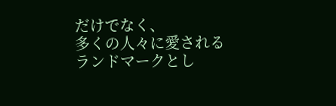だけでなく、
多くの人々に愛されるランドマークとし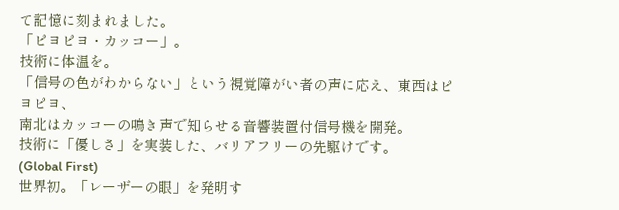て記憶に刻まれました。
「ピヨピヨ・カッコー」。
技術に体温を。
「信号の色がわからない」という視覚障がい者の声に応え、東西はピヨピヨ、
南北はカッコーの鳴き声で知らせる音響装置付信号機を開発。
技術に「優しさ」を実装した、バリアフリーの先駆けです。
(Global First)
世界初。「レーザーの眼」を発明す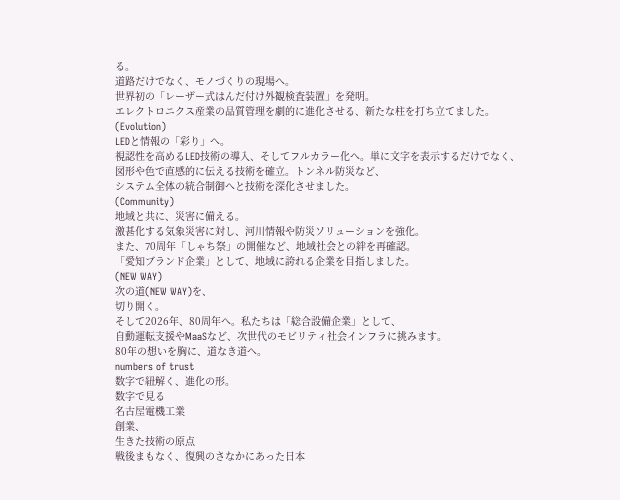る。
道路だけでなく、モノづくりの現場へ。
世界初の「レーザー式はんだ付け外観検査装置」を発明。
エレクトロニクス産業の品質管理を劇的に進化させる、新たな柱を打ち立てました。
(Evolution)
LEDと情報の「彩り」へ。
視認性を高めるLED技術の導入、そしてフルカラー化へ。単に文字を表示するだけでなく、
図形や色で直感的に伝える技術を確立。トンネル防災など、
システム全体の統合制御へと技術を深化させました。
(Community)
地域と共に、災害に備える。
激甚化する気象災害に対し、河川情報や防災ソリューションを強化。
また、70周年「しゃち祭」の開催など、地域社会との絆を再確認。
「愛知ブランド企業」として、地域に誇れる企業を目指しました。
(NEW WAY)
次の道(NEW WAY)を、
切り開く。
そして2026年、80周年へ。私たちは「総合設備企業」として、
自動運転支援やMaaSなど、次世代のモビリティ社会インフラに挑みます。
80年の想いを胸に、道なき道へ。
numbers of trust
数字で紐解く、進化の形。
数字で見る
名古屋電機工業
創業、
生きた技術の原点
戦後まもなく、復興のさなかにあった日本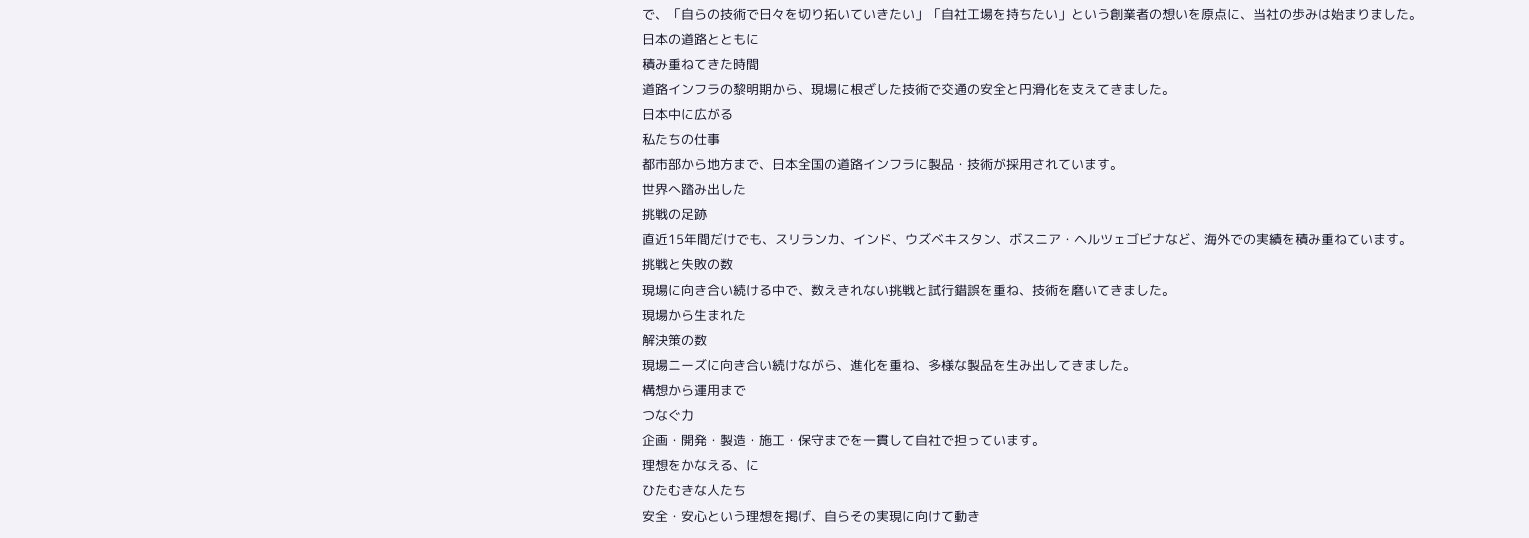で、「自らの技術で日々を切り拓いていきたい」「自社工場を持ちたい」という創業者の想いを原点に、当社の歩みは始まりました。
日本の道路とともに
積み重ねてきた時間
道路インフラの黎明期から、現場に根ざした技術で交通の安全と円滑化を支えてきました。
日本中に広がる
私たちの仕事
都市部から地方まで、日本全国の道路インフラに製品・技術が採用されています。
世界へ踏み出した
挑戦の足跡
直近15年間だけでも、スリランカ、インド、ウズベキスタン、ボスニア・ヘルツェゴビナなど、海外での実績を積み重ねています。
挑戦と失敗の数
現場に向き合い続ける中で、数えきれない挑戦と試行錯誤を重ね、技術を磨いてきました。
現場から生まれた
解決策の数
現場ニーズに向き合い続けながら、進化を重ね、多様な製品を生み出してきました。
構想から運用まで
つなぐ力
企画・開発・製造・施工・保守までを一貫して自社で担っています。
理想をかなえる、に
ひたむきな人たち
安全・安心という理想を掲げ、自らその実現に向けて動き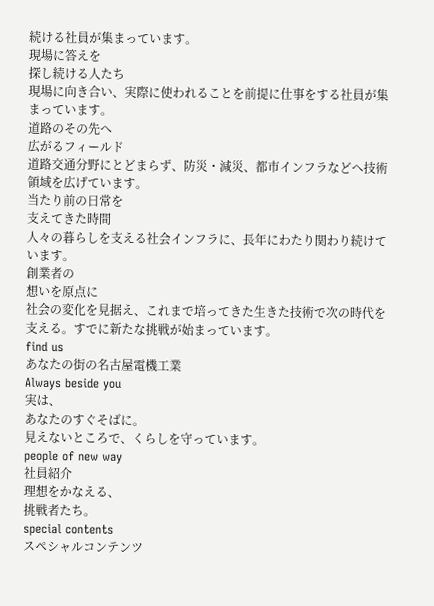続ける社員が集まっています。
現場に答えを
探し続ける人たち
現場に向き合い、実際に使われることを前提に仕事をする社員が集まっています。
道路のその先へ
広がるフィールド
道路交通分野にとどまらず、防災・減災、都市インフラなどへ技術領域を広げています。
当たり前の日常を
支えてきた時間
人々の暮らしを支える社会インフラに、長年にわたり関わり続けています。
創業者の
想いを原点に
社会の変化を見据え、これまで培ってきた生きた技術で次の時代を支える。すでに新たな挑戦が始まっています。
find us
あなたの街の名古屋電機工業
Always beside you
実は、
あなたのすぐそばに。
見えないところで、くらしを守っています。
people of new way
社員紹介
理想をかなえる、
挑戦者たち。
special contents
スペシャルコンテンツ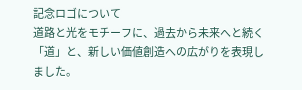記念ロゴについて
道路と光をモチーフに、過去から未来へと続く「道」と、新しい価値創造への広がりを表現しました。